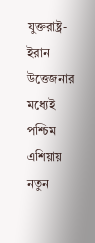যুক্তরাষ্ট্র-ইরান উত্তেজনার মধ্যেই পশ্চিম এশিয়ায় নতুন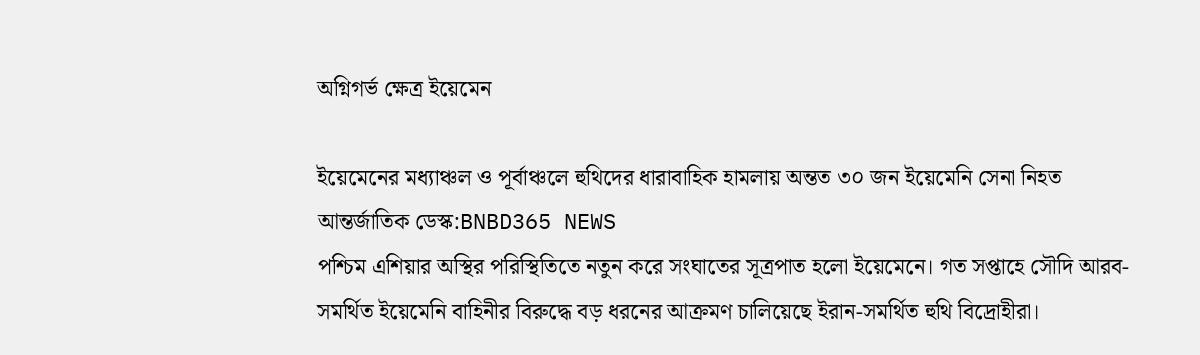অগ্নিগর্ভ ক্ষেত্র ইয়েমেন

ইয়েমেনের মধ্যাঞ্চল ও পূর্বাঞ্চলে হুথিদের ধারাবাহিক হামলায় অন্তত ৩০ জন ইয়েমেনি সেনা নিহত
আন্তর্জাতিক ডেস্ক:BNBD365 NEWS
পশ্চিম এশিয়ার অস্থির পরিস্থিতিতে নতুন করে সংঘাতের সূত্রপাত হলো ইয়েমেনে। গত সপ্তাহে সৌদি আরব-সমর্থিত ইয়েমেনি বাহিনীর বিরুদ্ধে বড় ধরনের আক্রমণ চালিয়েছে ইরান-সমর্থিত হুথি বিদ্রোহীরা।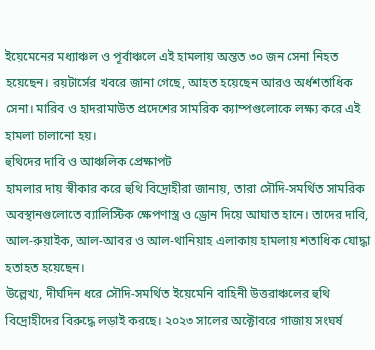ইয়েমেনের মধ্যাঞ্চল ও পূর্বাঞ্চলে এই হামলায় অন্তত ৩০ জন সেনা নিহত হয়েছেন। রয়টার্সের খবরে জানা গেছে, আহত হয়েছেন আরও অর্ধশতাধিক সেনা। মারিব ও হাদরামাউত প্রদেশের সামরিক ক্যাম্পগুলোকে লক্ষ্য করে এই হামলা চালানো হয়।
হুথিদের দাবি ও আঞ্চলিক প্রেক্ষাপট
হামলার দায় স্বীকার করে হুথি বিদ্রোহীরা জানায়, তারা সৌদি-সমর্থিত সামরিক অবস্থানগুলোতে ব্যালিস্টিক ক্ষেপণাস্ত্র ও ড্রোন দিয়ে আঘাত হানে। তাদের দাবি, আল-রুয়াইক, আল-আবর ও আল-থানিয়াহ এলাকায় হামলায় শতাধিক যোদ্ধা হতাহত হয়েছেন।
উল্লেখ্য, দীর্ঘদিন ধরে সৌদি-সমর্থিত ইয়েমেনি বাহিনী উত্তরাঞ্চলের হুথি বিদ্রোহীদের বিরুদ্ধে লড়াই করছে। ২০২৩ সালের অক্টোবরে গাজায় সংঘর্ষ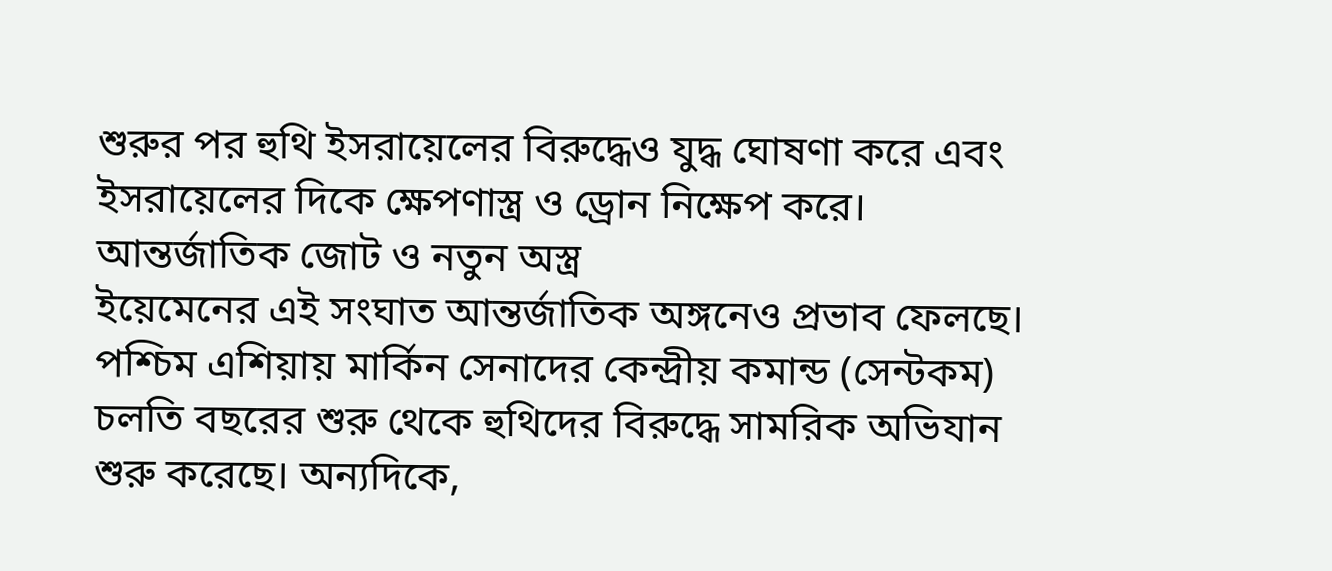শুরুর পর হুথি ইসরায়েলের বিরুদ্ধেও যুদ্ধ ঘোষণা করে এবং ইসরায়েলের দিকে ক্ষেপণাস্ত্র ও ড্রোন নিক্ষেপ করে।
আন্তর্জাতিক জোট ও নতুন অস্ত্র
ইয়েমেনের এই সংঘাত আন্তর্জাতিক অঙ্গনেও প্রভাব ফেলছে। পশ্চিম এশিয়ায় মার্কিন সেনাদের কেন্দ্রীয় কমান্ড (সেন্টকম) চলতি বছরের শুরু থেকে হুথিদের বিরুদ্ধে সামরিক অভিযান শুরু করেছে। অন্যদিকে,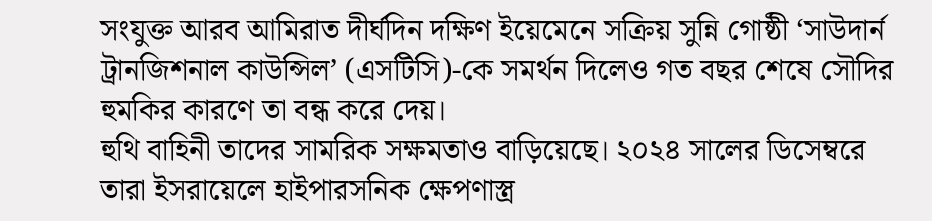সংযুক্ত আরব আমিরাত দীর্ঘদিন দক্ষিণ ইয়েমেনে সক্রিয় সুন্নি গোষ্ঠী ‘সাউদার্ন ট্রানজিশনাল কাউন্সিল’ (এসটিসি)-কে সমর্থন দিলেও গত বছর শেষে সৌদির হুমকির কারণে তা বন্ধ করে দেয়।
হুথি বাহিনী তাদের সামরিক সক্ষমতাও বাড়িয়েছে। ২০২৪ সালের ডিসেম্বরে তারা ইসরায়েলে হাইপারসনিক ক্ষেপণাস্ত্র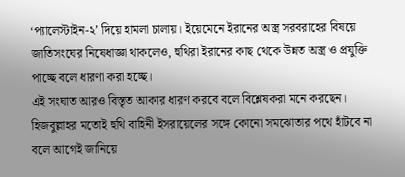‘প্যালেস্টাইন-২’ দিয়ে হামলা চালায়। ইয়েমেনে ইরানের অস্ত্র সরবরাহের বিষয়ে জাতিসংঘের নিষেধাজ্ঞা থাকলেও, হুথিরা ইরানের কাছ থেকে উন্নত অস্ত্র ও প্রযুক্তি পাচ্ছে বলে ধারণা করা হচ্ছে।
এই সংঘাত আরও বিস্তৃত আকার ধারণ করবে বলে বিশ্লেষকরা মনে করছেন। হিজবুল্লাহর মতোই হুথি বাহিনী ইসরায়েলের সঙ্গে কোনো সমঝোতার পথে হাঁটবে না বলে আগেই জানিয়ে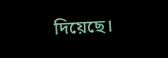দিয়েছে।